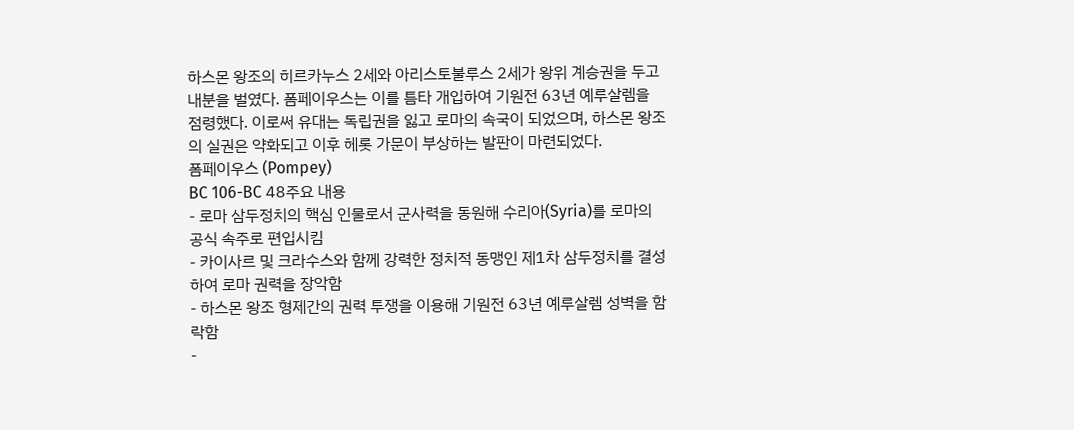하스몬 왕조의 히르카누스 2세와 아리스토불루스 2세가 왕위 계승권을 두고 내분을 벌였다. 폼페이우스는 이를 틈타 개입하여 기원전 63년 예루살렘을 점령했다. 이로써 유대는 독립권을 잃고 로마의 속국이 되었으며, 하스몬 왕조의 실권은 약화되고 이후 헤롯 가문이 부상하는 발판이 마련되었다.
폼페이우스 (Pompey)
BC 106-BC 48주요 내용
- 로마 삼두정치의 핵심 인물로서 군사력을 동원해 수리아(Syria)를 로마의 공식 속주로 편입시킴
- 카이사르 및 크라수스와 함께 강력한 정치적 동맹인 제1차 삼두정치를 결성하여 로마 권력을 장악함
- 하스몬 왕조 형제간의 권력 투쟁을 이용해 기원전 63년 예루살렘 성벽을 함락함
-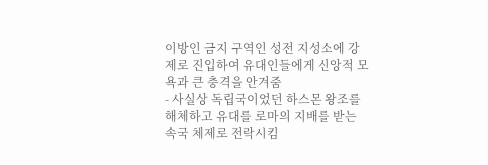이방인 금지 구역인 성전 지성소에 강제로 진입하여 유대인들에게 신앙적 모욕과 큰 충격을 안겨줌
- 사실상 독립국이었던 하스몬 왕조를 해체하고 유대를 로마의 지배를 받는 속국 체제로 전락시킴